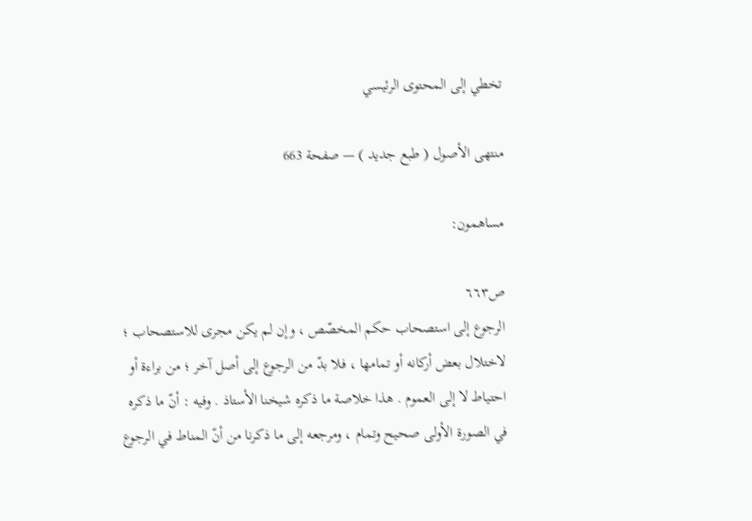تخطي إلى المحتوى الرئيسي

منتهى الأصول ( طبع جديد ) — صفحة 663

مساهمون:

ص٦٦٣
الرجوع إلى استصحاب حكم المخصّص ، وإن لم يكن مجرى للاستصحاب ؛ لاختلال بعض أركانه أو تمامها ، فلا بدّ من الرجوع إلى أصل آخر ؛ من براءة أو احتياط لا إلى العموم . هذا خلاصة ما ذكره شيخنا الأستاذ . وفيه : أنّ ما ذكره في الصورة الأولى صحيح وتمام ، ومرجعه إلى ما ذكرنا من أنّ المناط في الرجوع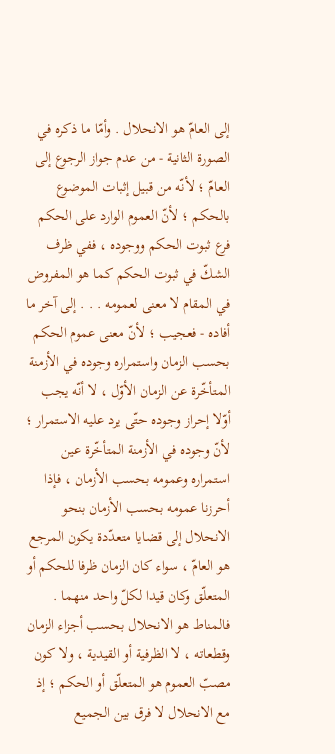إلى العامّ هو الانحلال . وأمّا ما ذكره في الصورة الثانية - من عدم جواز الرجوع إلى العامّ ؛ لأنّه من قبيل إثبات الموضوع بالحكم ؛ لأنّ العموم الوارد على الحكم فرع ثبوت الحكم ووجوده ، ففي ظرف الشكّ في ثبوت الحكم كما هو المفروض في المقام لا معنى لعمومه . . . إلى آخر ما أفاده - فعجيب ؛ لأنّ معنى عموم الحكم بحسب الزمان واستمراره وجوده في الأزمنة المتأخّرة عن الزمان الأوّل ، لا أنّه يجب أوّلا إحراز وجوده حتّى يرد عليه الاستمرار ؛ لأنّ وجوده في الأزمنة المتأخّرة عين استمراره وعمومه بحسب الأزمان ، فإذا أحرزنا عمومه بحسب الأزمان بنحو الانحلال إلى قضايا متعدّدة يكون المرجع هو العامّ ، سواء كان الزمان ظرفا للحكم أو المتعلّق وكان قيدا لكلّ واحد منهما . فالمناط هو الانحلال بحسب أجزاء الزمان وقطعاته ، لا الظرفية أو القيدية ، ولا كون مصبّ العموم هو المتعلّق أو الحكم ؛ إذ مع الانحلال لا فرق بين الجميع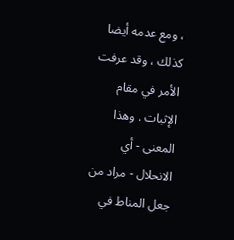، ومع عدمه أيضا كذلك ، وقد عرفت الأمر في مقام الإثبات . وهذا المعنى - أي الانحلال - مراد من جعل المناط في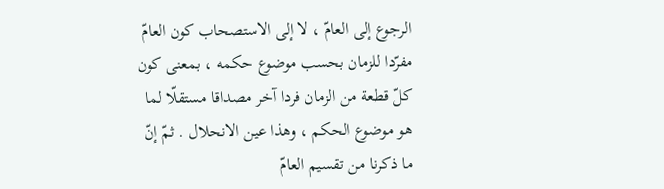الرجوع إلى العامّ ، لا إلى الاستصحاب كون العامّ مفرّدا للزمان بحسب موضوع حكمه ، بمعنى كون كلّ قطعة من الزمان فردا آخر مصداقا مستقلّا لما هو موضوع الحكم ، وهذا عين الانحلال . ثمّ إنّ ما ذكرنا من تقسيم العامّ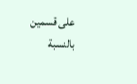على قسمين بالنسبة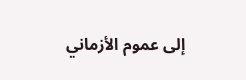إلى عموم الأزماني